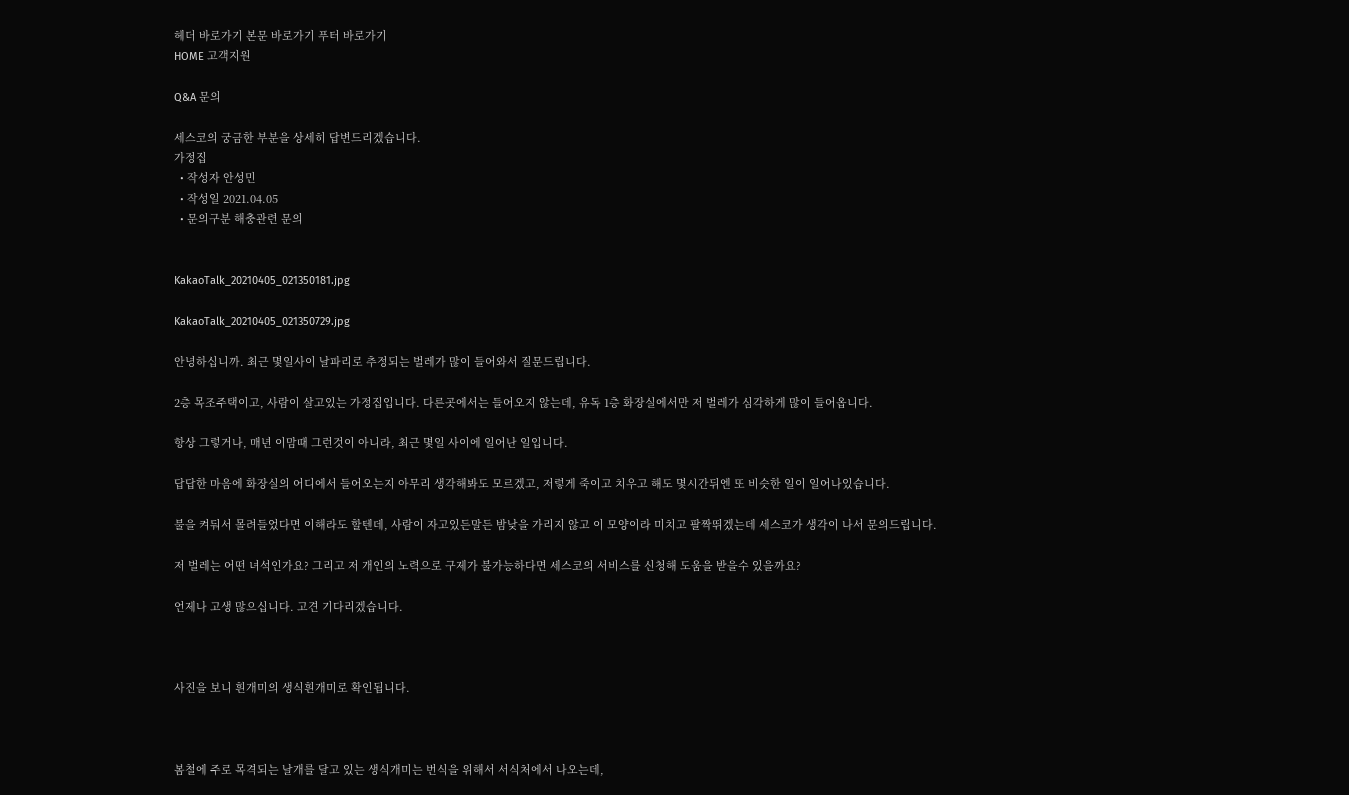헤더 바로가기 본문 바로가기 푸터 바로가기
HOME 고객지원

Q&A 문의

세스코의 궁금한 부분을 상세히 답변드리겠습니다.
가정집
  • 작성자 안성민
  • 작성일 2021.04.05
  • 문의구분 해충관련 문의


KakaoTalk_20210405_021350181.jpg

KakaoTalk_20210405_021350729.jpg

안녕하십니까. 최근 몇일사이 날파리로 추정되는 벌레가 많이 들어와서 질문드립니다.

2층 목조주택이고, 사람이 살고있는 가정집입니다. 다른곳에서는 들어오지 않는데, 유독 1층 화장실에서만 저 벌레가 심각하게 많이 들어옵니다.

항상 그렇거나, 매년 이맘때 그런것이 아니라, 최근 몇일 사이에 일어난 일입니다.

답답한 마음에 화장실의 어디에서 들어오는지 아무리 생각해봐도 모르겠고, 저렇게 죽이고 치우고 해도 몇시간뒤엔 또 비슷한 일이 일어나있습니다.

불을 켜둬서 몰려들었다면 이해라도 할텐데, 사람이 자고있든말든 밤낮을 가리지 않고 이 모양이라 미치고 팔짝뛰겠는데 세스코가 생각이 나서 문의드립니다.

저 벌레는 어떤 녀석인가요? 그리고 저 개인의 노력으로 구제가 불가능하다면 세스코의 서비스를 신청해 도움을 받을수 있을까요?

언제나 고생 많으십니다. 고견 기다리겠습니다.



사진을 보니 흰개미의 생식흰개미로 확인됩니다.



봄철에 주로 목격되는 날개를 달고 있는 생식개미는 번식을 위해서 서식처에서 나오는데,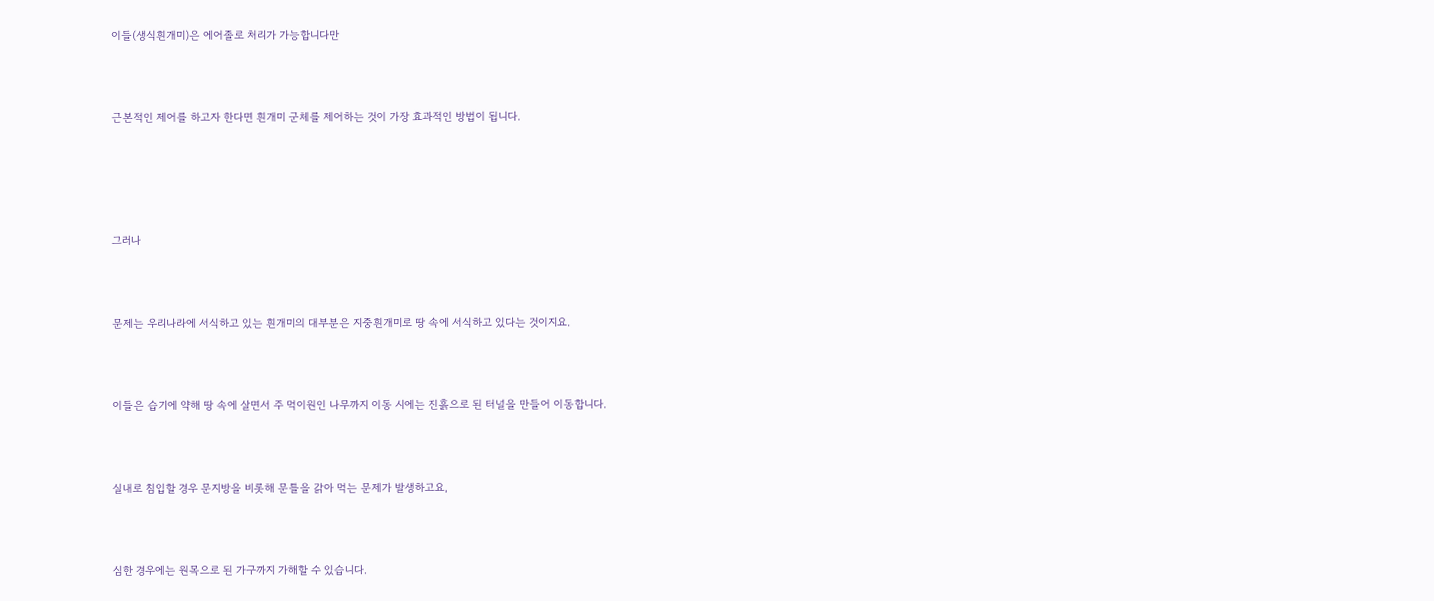이들(생식흰개미)은 에어졸로 처리가 가능합니다만



근본적인 제어를 하고자 한다면 흰개미 군체를 제어하는 것이 가장 효과적인 방법이 됩니다.





그러나



문제는 우리나라에 서식하고 있는 흰개미의 대부분은 지중흰개미로 땅 속에 서식하고 있다는 것이지요.



이들은 습기에 약해 땅 속에 살면서 주 먹이원인 나무까지 이동 시에는 진흙으로 된 터널을 만들어 이동합니다.



실내로 침입할 경우 문지방을 비롯해 문틀을 갉아 먹는 문제가 발생하고요,



심한 경우에는 원목으로 된 가구까지 가해할 수 있습니다.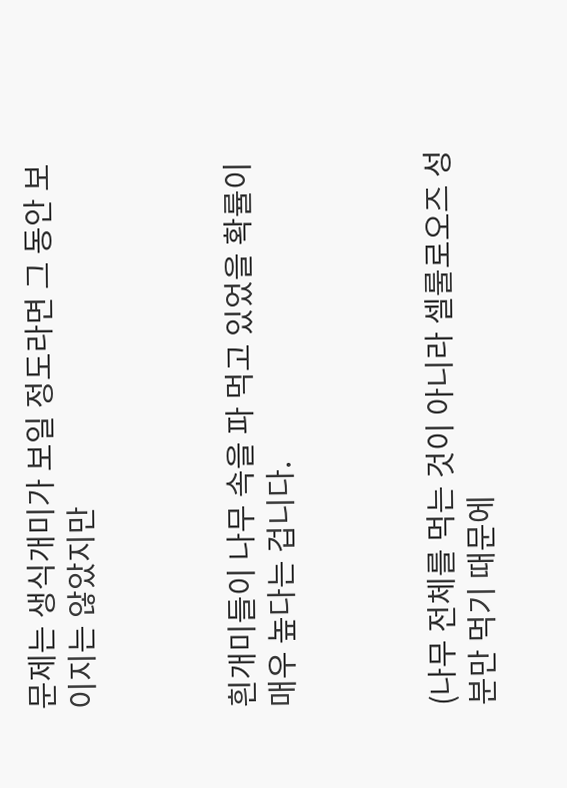문제는 생식개미가 보일 정도라면 그 동안 보이지는 않았지만



흰개미들이 나무 속을 파 먹고 있었을 확률이 매우 높다는 겁니다.



(나무 전체를 먹는 것이 아니라 셀룰로오즈 성분만 먹기 때문에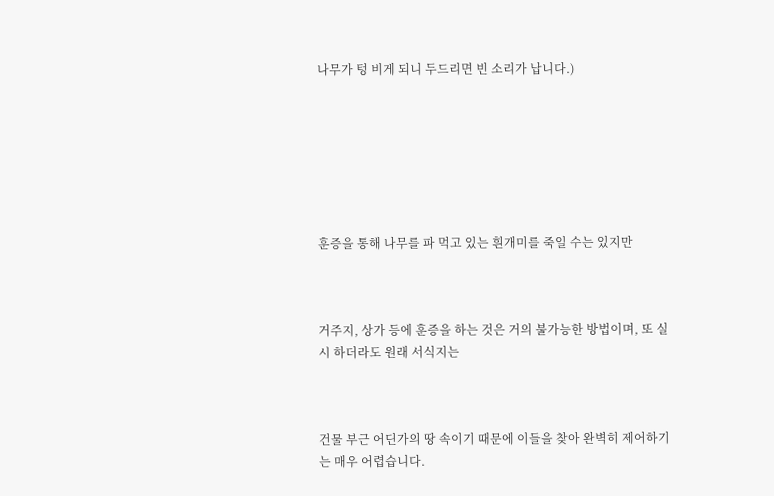나무가 텅 비게 되니 두드리면 빈 소리가 납니다.)







훈증을 통해 나무를 파 먹고 있는 흰개미를 죽일 수는 있지만



거주지, 상가 등에 훈증을 하는 것은 거의 불가능한 방법이며, 또 실시 하더라도 원래 서식지는



건물 부근 어딘가의 땅 속이기 때문에 이들을 찾아 완벽히 제어하기는 매우 어렵습니다.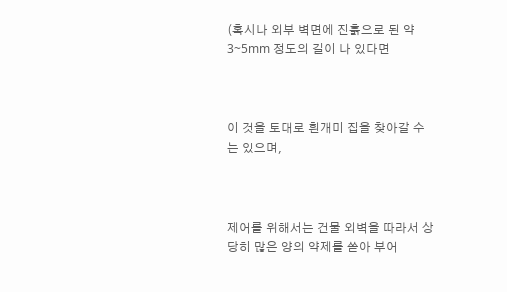(혹시나 외부 벽면에 진흙으로 된 약 3~5mm 정도의 길이 나 있다면



이 것을 토대로 흰개미 집을 찾아갈 수는 있으며,



제어를 위해서는 건물 외벽을 따라서 상당히 많은 양의 약제를 쏟아 부어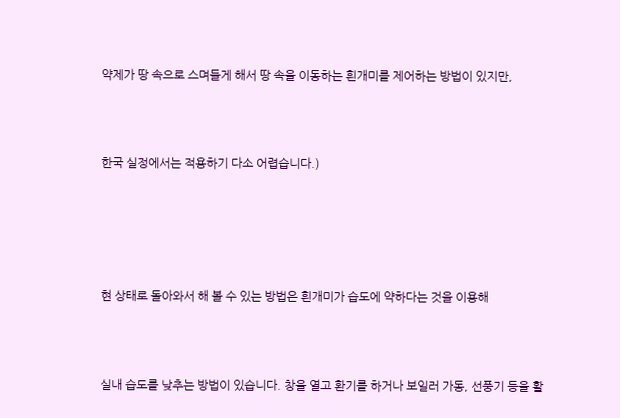약제가 땅 속으로 스며들게 해서 땅 속을 이동하는 흰개미를 제어하는 방법이 있지만,



한국 실정에서는 적용하기 다소 어렵습니다.)





현 상태로 돌아와서 해 볼 수 있는 방법은 흰개미가 습도에 약하다는 것을 이용해



실내 습도를 낮추는 방법이 있습니다. 창을 열고 환기를 하거나 보일러 가동, 선풍기 등을 활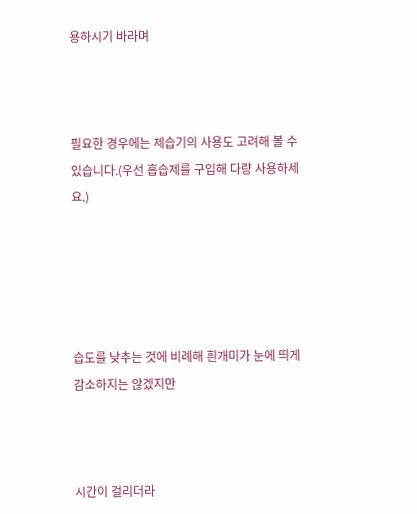용하시기 바라며



필요한 경우에는 제습기의 사용도 고려해 볼 수 있습니다.(우선 흡습제를 구입해 다량 사용하세요.)





습도를 낮추는 것에 비례해 흰개미가 눈에 띄게 감소하지는 않겠지만



시간이 걸리더라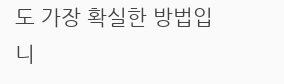도 가장 확실한 방법입니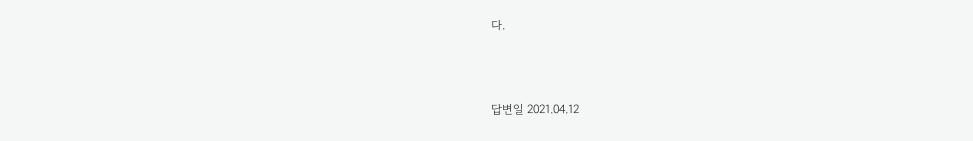다.



답변일 2021.04.12